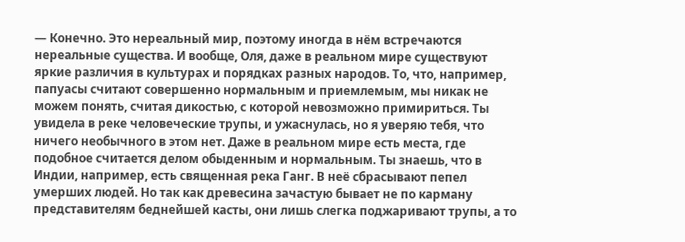— Конечно. Это нереальный мир, поэтому иногда в нём встречаются нереальные существа. И вообще, Оля, даже в реальном мире существуют яркие различия в культурах и порядках разных народов. То, что, например, папуасы считают совершенно нормальным и приемлемым, мы никак не можем понять, считая дикостью, с которой невозможно примириться. Ты увидела в реке человеческие трупы, и ужаснулась, но я уверяю тебя, что ничего необычного в этом нет. Даже в реальном мире есть места, где подобное считается делом обыденным и нормальным. Ты знаешь, что в Индии, например, есть священная река Ганг. В неё сбрасывают пепел умерших людей. Но так как древесина зачастую бывает не по карману представителям беднейшей касты, они лишь слегка поджаривают трупы, а то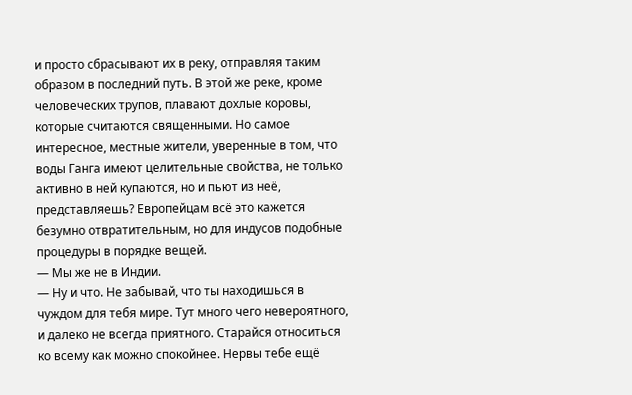и просто сбрасывают их в реку, отправляя таким образом в последний путь. В этой же реке, кроме человеческих трупов, плавают дохлые коровы, которые считаются священными. Но самое интересное, местные жители, уверенные в том, что воды Ганга имеют целительные свойства, не только активно в ней купаются, но и пьют из неё, представляешь? Европейцам всё это кажется безумно отвратительным, но для индусов подобные процедуры в порядке вещей.
— Мы же не в Индии.
— Ну и что. Не забывай, что ты находишься в чуждом для тебя мире. Тут много чего невероятного, и далеко не всегда приятного. Старайся относиться ко всему как можно спокойнее. Нервы тебе ещё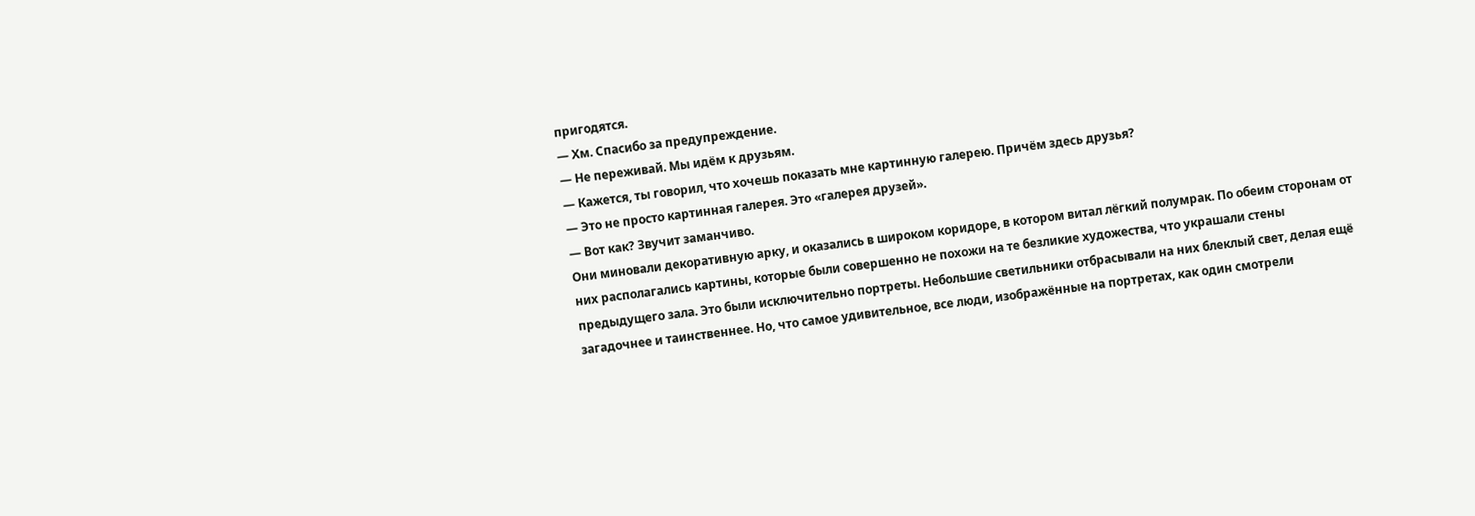пригодятся.
— Хм. Спасибо за предупреждение.
— Не переживай. Мы идём к друзьям.
— Кажется, ты говорил, что хочешь показать мне картинную галерею. Причём здесь друзья?
— Это не просто картинная галерея. Это «галерея друзей».
— Вот как? Звучит заманчиво.
Они миновали декоративную арку, и оказались в широком коридоре, в котором витал лёгкий полумрак. По обеим сторонам от них располагались картины, которые были совершенно не похожи на те безликие художества, что украшали стены предыдущего зала. Это были исключительно портреты. Небольшие светильники отбрасывали на них блеклый свет, делая ещё загадочнее и таинственнее. Но, что самое удивительное, все люди, изображённые на портретах, как один смотрели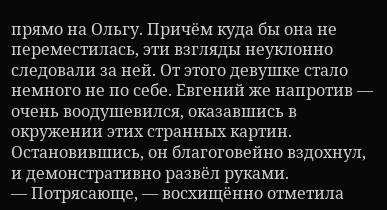прямо на Ольгу. Причём куда бы она не переместилась, эти взгляды неуклонно следовали за ней. От этого девушке стало немного не по себе. Евгений же напротив — очень воодушевился, оказавшись в окружении этих странных картин. Остановившись, он благоговейно вздохнул, и демонстративно развёл руками.
— Потрясающе, — восхищённо отметила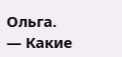Ольга. — Какие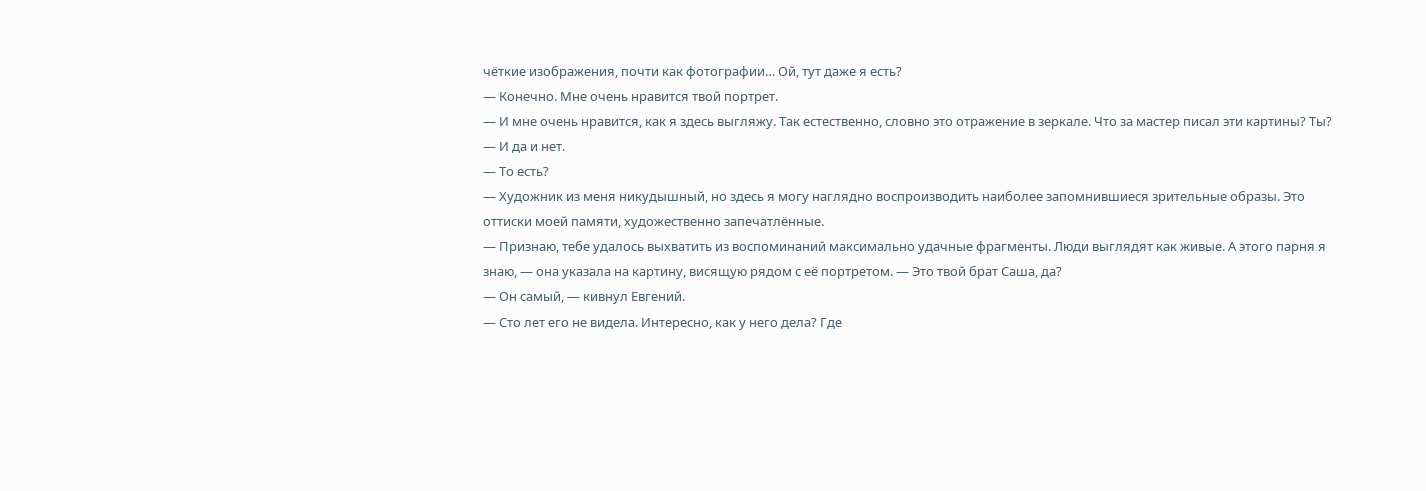чёткие изображения, почти как фотографии… Ой, тут даже я есть?
— Конечно. Мне очень нравится твой портрет.
— И мне очень нравится, как я здесь выгляжу. Так естественно, словно это отражение в зеркале. Что за мастер писал эти картины? Ты?
— И да и нет.
— То есть?
— Художник из меня никудышный, но здесь я могу наглядно воспроизводить наиболее запомнившиеся зрительные образы. Это оттиски моей памяти, художественно запечатлённые.
— Признаю, тебе удалось выхватить из воспоминаний максимально удачные фрагменты. Люди выглядят как живые. А этого парня я знаю, — она указала на картину, висящую рядом с её портретом. — Это твой брат Саша, да?
— Он самый, — кивнул Евгений.
— Сто лет его не видела. Интересно, как у него дела? Где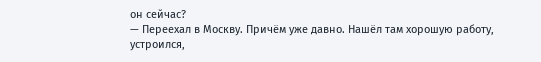он сейчас?
— Переехал в Москву. Причём уже давно. Нашёл там хорошую работу, устроился,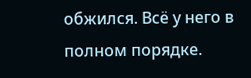обжился. Всё у него в полном порядке.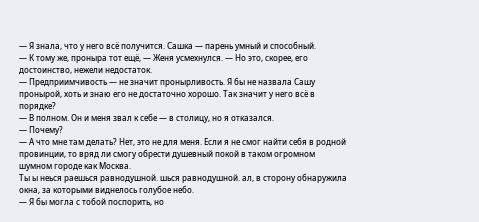— Я знала, что у него всё получится. Сашка — парень умный и способный.
— К тому же, проныра тот ещё, — Женя усмехнулся. — Но это, скорее, его достоинство, нежели недостаток.
— Предприимчивость — не значит пронырливость. Я бы не назвала Сашу пронырой, хоть и знаю его не достаточно хорошо. Так значит у него всё в порядке?
— В полном. Он и меня звал к себе — в столицу, но я отказался.
— Почему?
— А что мне там делать? Нет, это не для меня. Если я не смог найти себя в родной провинции, то вряд ли смогу обрести душевный покой в таком огромном шумном городе как Москва.
Ты ы неься раешься равнодушной. шься равнодушной. ал, в сторону обнаружила окна, за которыми виднелось голубое небо.
— Я бы могла с тобой поспорить, но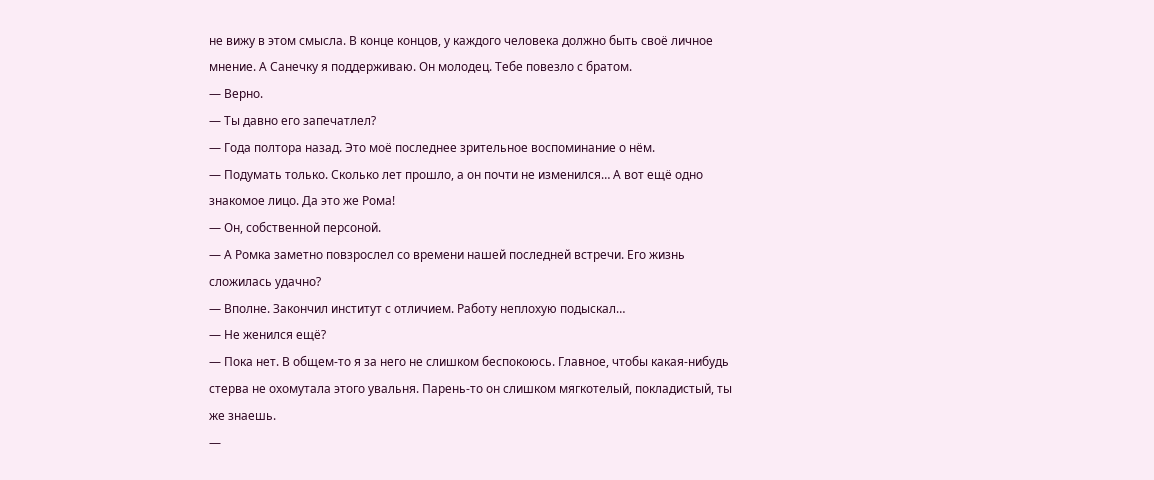не вижу в этом смысла. В конце концов, у каждого человека должно быть своё личное мнение. А Санечку я поддерживаю. Он молодец. Тебе повезло с братом.
— Верно.
— Ты давно его запечатлел?
— Года полтора назад. Это моё последнее зрительное воспоминание о нём.
— Подумать только. Сколько лет прошло, а он почти не изменился… А вот ещё одно знакомое лицо. Да это же Рома!
— Он, собственной персоной.
— А Ромка заметно повзрослел со времени нашей последней встречи. Его жизнь сложилась удачно?
— Вполне. Закончил институт с отличием. Работу неплохую подыскал…
— Не женился ещё?
— Пока нет. В общем-то я за него не слишком беспокоюсь. Главное, чтобы какая-нибудь стерва не охомутала этого увальня. Парень-то он слишком мягкотелый, покладистый, ты же знаешь.
—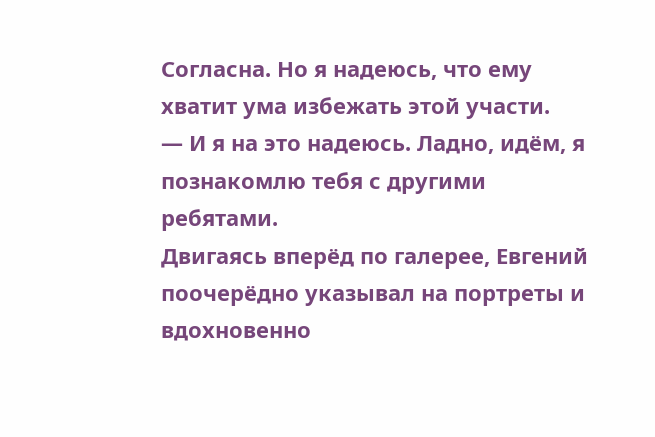Согласна. Но я надеюсь, что ему хватит ума избежать этой участи.
— И я на это надеюсь. Ладно, идём, я познакомлю тебя с другими ребятами.
Двигаясь вперёд по галерее, Евгений поочерёдно указывал на портреты и вдохновенно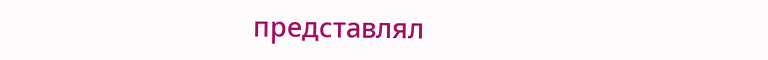представлял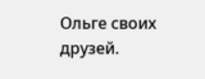Ольге своих друзей.